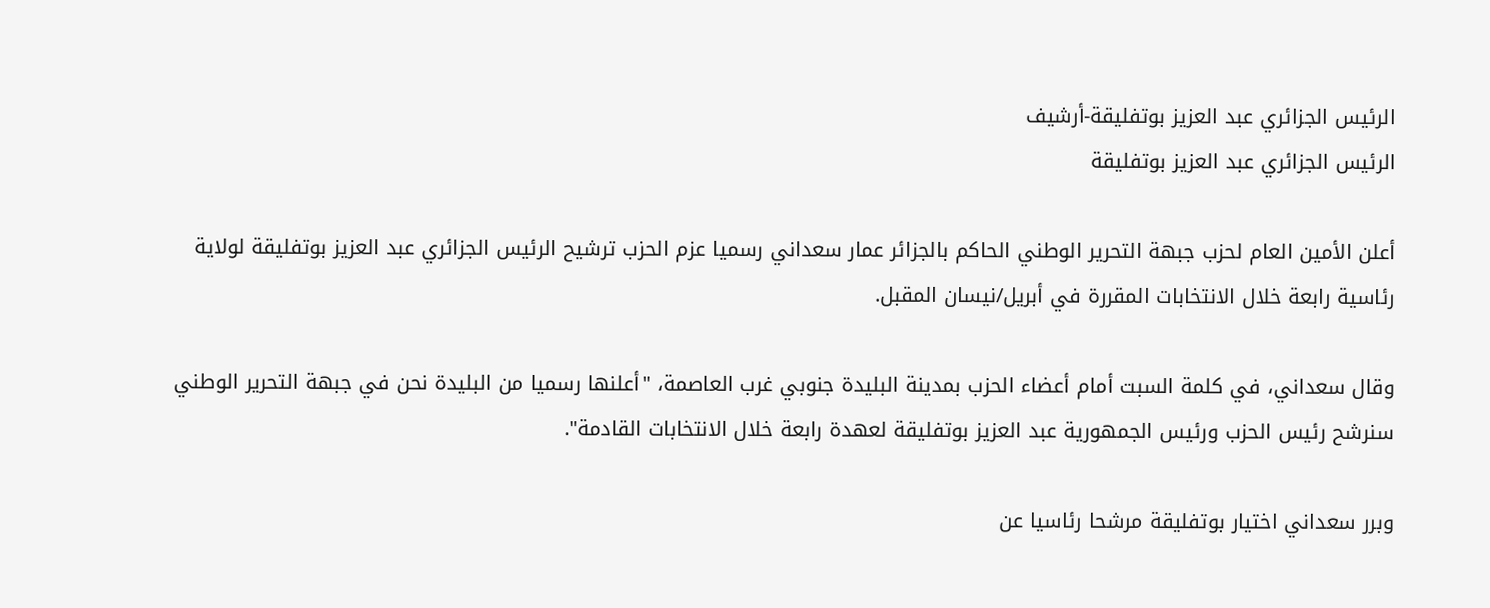الرئيس الجزائري عبد العزيز بوتفليقة-أرشيف
الرئيس الجزائري عبد العزيز بوتفليقة

أعلن الأمين العام لحزب جبهة التحرير الوطني الحاكم بالجزائر عمار سعداني رسميا عزم الحزب ترشيح الرئيس الجزائري عبد العزيز بوتفليقة لولاية رئاسية رابعة خلال الانتخابات المقررة في أبريل/نيسان المقبل.

وقال سعداني، في كلمة السبت أمام أعضاء الحزب بمدينة البليدة جنوبي غرب العاصمة، "أعلنها رسميا من البليدة نحن في جبهة التحرير الوطني سنرشح رئيس الحزب ورئيس الجمهورية عبد العزيز بوتفليقة لعهدة رابعة خلال الانتخابات القادمة".

وبرر سعداني اختيار بوتفليقة مرشحا رئاسيا عن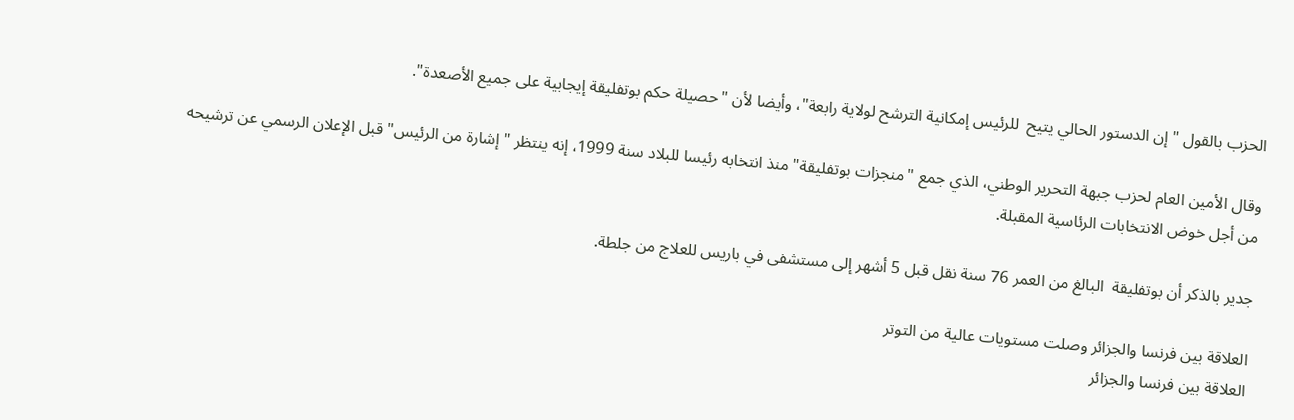الحزب بالقول "إن الدستور الحالي يتيح  للرئيس إمكانية الترشح لولاية رابعة"، وأيضا لأن "حصيلة حكم بوتفليقة إيجابية على جميع الأصعدة".

وقال الأمين العام لحزب جبهة التحرير الوطني، الذي جمع "منجزات بوتفليقة" منذ انتخابه رئيسا للبلاد سنة 1999، إنه ينتظر "إشارة من الرئيس" قبل الإعلان الرسمي عن ترشيحه من أجل خوض الانتخابات الرئاسية المقبلة.

جدير بالذكر أن بوتفليقة  البالغ من العمر 76 سنة نقل قبل 5 أشهر إلى مستشفى في باريس للعلاج من جلطة.

العلاقة بين فرنسا والجزائر وصلت مستويات عالية من التوتر
العلاقة بين فرنسا والجزائر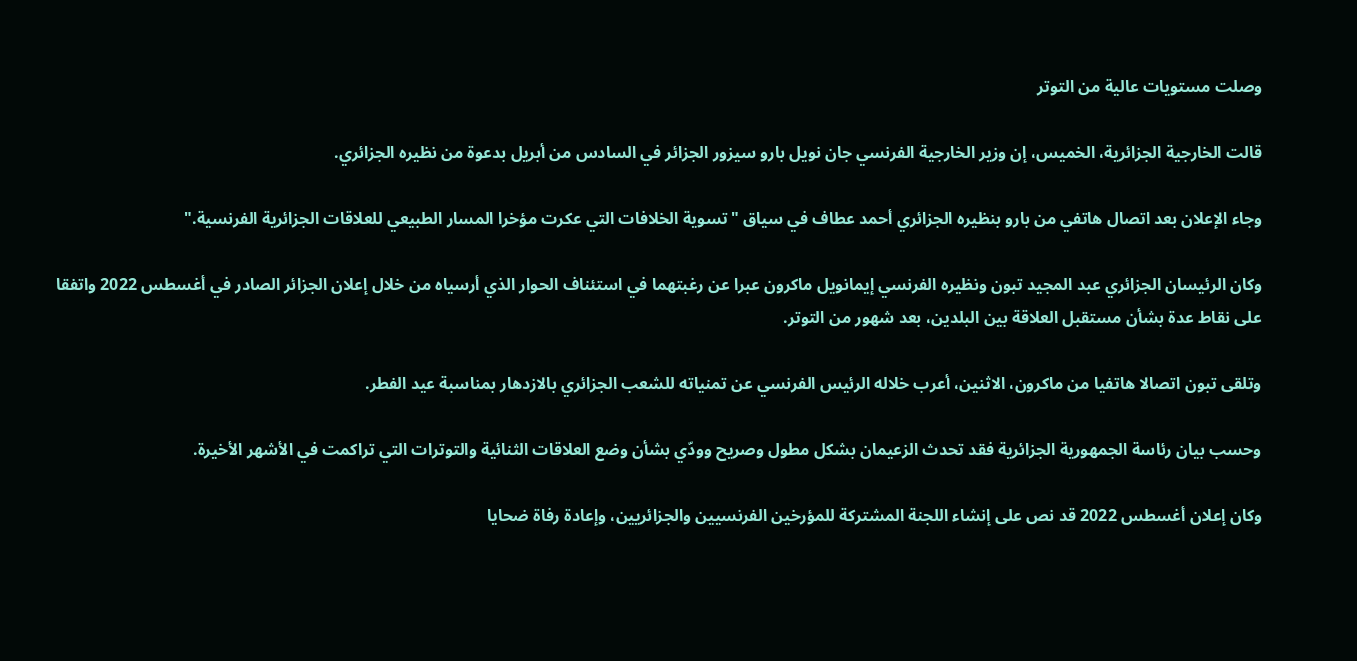وصلت مستويات عالية من التوتر

قالت الخارجية الجزائرية، الخميس، إن وزير الخارجية الفرنسي جان نويل بارو سيزور الجزائر في السادس من أبريل بدعوة من نظيره الجزائري.

وجاء الإعلان بعد اتصال هاتفي من بارو بنظيره الجزائري أحمد عطاف في سياق "تسوية الخلافات التي عكرت مؤخرا المسار الطبيعي للعلاقات الجزائرية الفرنسية."

وكان الرئيسان الجزائري عبد المجيد تبون ونظيره الفرنسي إيمانويل ماكرون عبرا عن رغبتهما في استئناف الحوار الذي أرسياه من خلال إعلان الجزائر الصادر في أغسطس 2022 واتفقا على نقاط عدة بشأن مستقبل العلاقة بين البلدين، بعد شهور من التوتر.

وتلقى تبون اتصالا هاتفيا من ماكرون، الاثنين، أعرب خلاله الرئيس الفرنسي عن تمنياته للشعب الجزائري بالازدهار بمناسبة عيد الفطر.

وحسب بيان رئاسة الجمهورية الجزائرية فقد تحدث الزعيمان بشكل مطول وصريح وودّي بشأن وضع العلاقات الثنائية والتوترات التي تراكمت في الأشهر الأخيرة.

وكان إعلان أغسطس 2022 قد نص على إنشاء اللجنة المشتركة للمؤرخين الفرنسيين والجزائريين، وإعادة رفاة ضحايا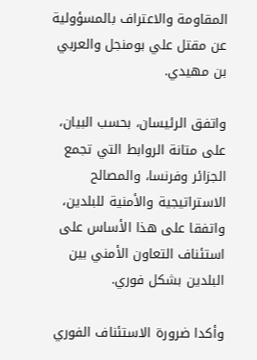المقاومة والاعتراف بالمسؤولية عن مقتل علي بومنجل والعربي بن مهيدي.

واتفق الرئيسان، بحسب البيان، على متانة الروابط التي تجمع الجزائر وفرنسا، والمصالح الاستراتيجية والأمنية للبلدين، واتفقا على هذا الأساس على استئناف التعاون الأمني بين البلدين بشكل فوري.

وأكدا ضرورة الاستئناف الفوري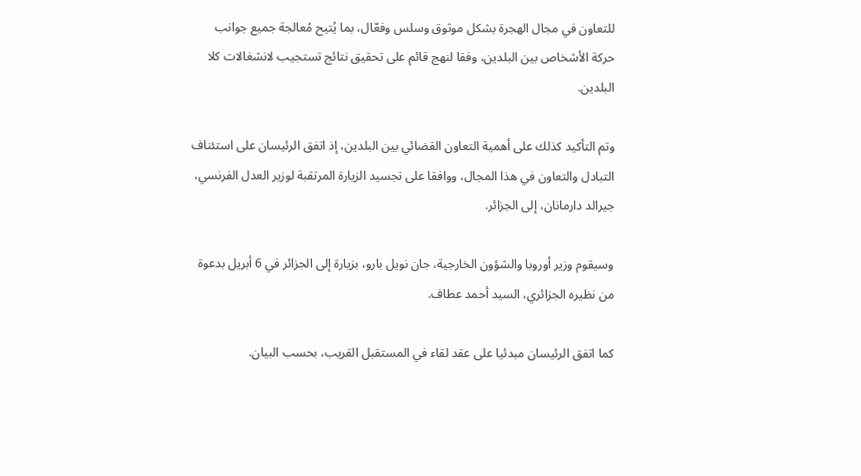للتعاون في مجال الهجرة بشكل موثوق وسلس وفعّال، بما يُتيح مُعالجة جميع جوانب حركة الأشخاص بين البلدين، وفقا لنهج قائم على تحقيق نتائج تستجيب لانشغالات كلا البلدين.

وتم التأكيد كذلك على أهمية التعاون القضائي بين البلدين، إذ اتفق الرئيسان على استئناف التبادل والتعاون في هذا المجال، ووافقا على تجسيد الزيارة المرتقبة لوزير العدل الفرنسي، جيرالد دارمانان، إلى الجزائر.

وسيقوم وزير أوروبا والشؤون الخارجية، جان نويل بارو، بزيارة إلى الجزائر في 6 أبريل بدعوة من نظيره الجزائري، السيد أحمد عطاف.

كما اتفق الرئيسان مبدئيا على عقد لقاء في المستقبل القريب، بحسب البيان.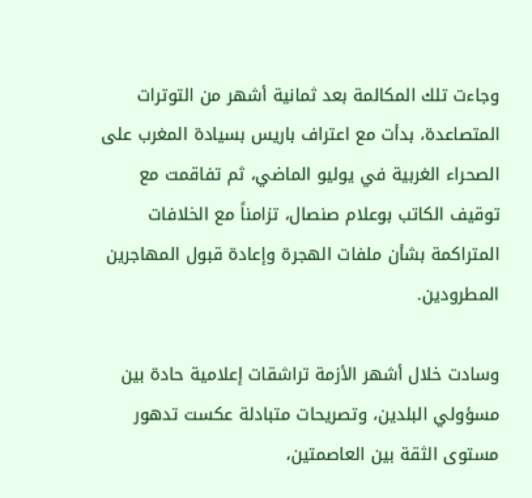وجاءت تلك المكالمة بعد ثمانية أشهر من التوترات المتصاعدة، بدأت مع اعتراف باريس بسيادة المغرب على الصحراء الغربية في يوليو الماضي، ثم تفاقمت مع توقيف الكاتب بوعلام صنصال، تزامناً مع الخلافات المتراكمة بشأن ملفات الهجرة وإعادة قبول المهاجرين المطرودين.

وسادت خلال أشهر الأزمة تراشقات إعلامية حادة بين مسؤولي البلدين، وتصريحات متبادلة عكست تدهور مستوى الثقة بين العاصمتين،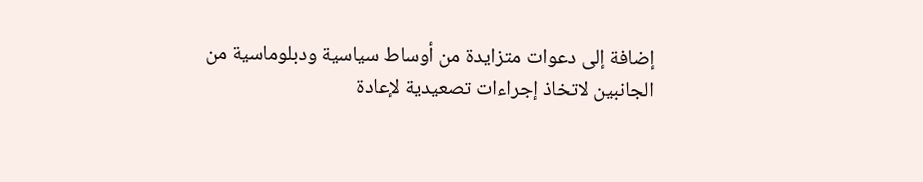إضافة إلى دعوات متزايدة من أوساط سياسية ودبلوماسية من الجانبين لاتخاذ إجراءات تصعيدية لإعادة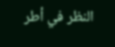النظر في أطر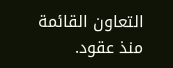التعاون القائمة منذ عقود.